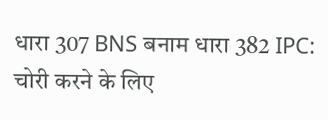धारा 307 BNS बनाम धारा 382 IPC: चोरी करने के लिए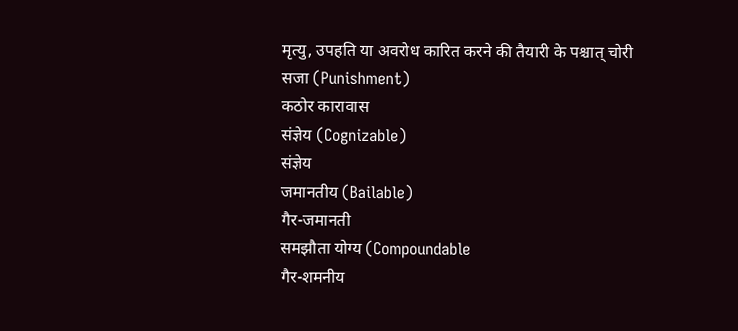मृत्यु, उपहति या अवरोध कारित करने की तैयारी के पश्चात् चोरी
सजा (Punishment)
कठोर कारावास
संज्ञेय (Cognizable)
संज्ञेय
जमानतीय (Bailable)
गैर-जमानती
समझौता योग्य (Compoundable
गैर-शमनीय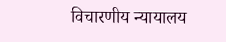विचारणीय न्यायालय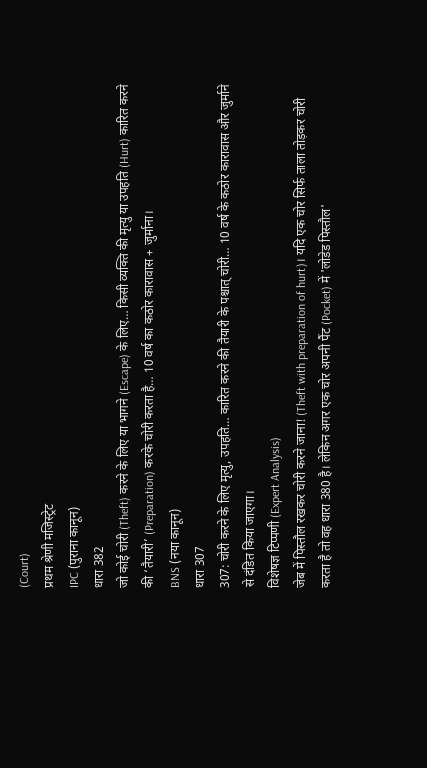(Court)
प्रथम श्रेणी मजिस्ट्रेट
IPC (पुराना कानून)
धारा 382
जो कोई चोरी (Theft) करने के लिए या भागने (Escape) के लिए… किसी व्यक्ति की मृत्यु या उपहति (Hurt) कारित करने की ‘तैयारी’ (Preparation) करके चोरी करता है… 10 वर्ष का कठोर कारावास + जुर्माना।
BNS (नया कानून)
धारा 307
307: चोरी करने के लिए मृत्यु, उपहति… कारित करने की तैयारी के पश्चात् चोरी… 10 वर्ष के कठोर कारावास और जुर्माने से दंडित किया जाएगा।
विशेषज्ञ टिप्पणी (Expert Analysis)
जेब में पिस्तौल रखकर चोरी करने जाना! (Theft with preparation of hurt)। यदि एक चोर सिर्फ ताला तोड़कर चोरी करता है तो वह धारा 380 है। लेकिन अगर एक चोर अपनी पैंट (Pocket) में 'लोडेड पिस्तौल'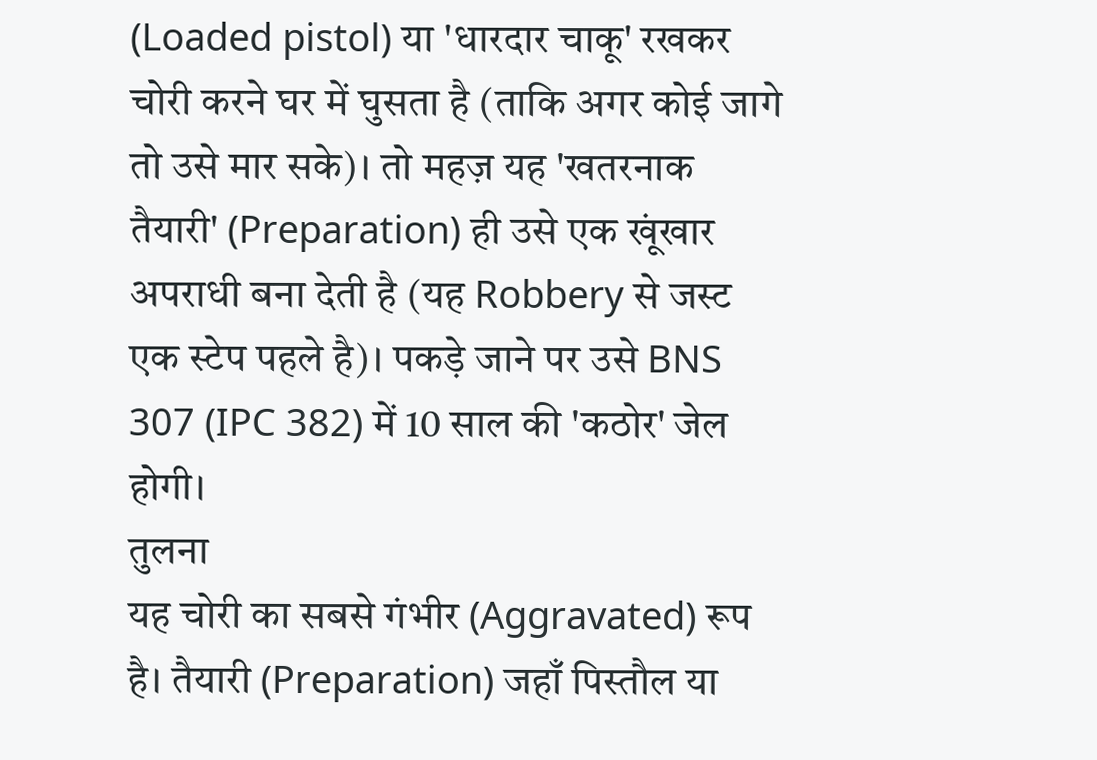(Loaded pistol) या 'धारदार चाकू' रखकर चोरी करने घर में घुसता है (ताकि अगर कोई जागे तो उसे मार सके)। तो महज़ यह 'खतरनाक तैयारी' (Preparation) ही उसे एक खूंखार अपराधी बना देती है (यह Robbery से जस्ट एक स्टेप पहले है)। पकड़े जाने पर उसे BNS 307 (IPC 382) में 10 साल की 'कठोर' जेल होगी।
तुलना
यह चोरी का सबसे गंभीर (Aggravated) रूप है। तैयारी (Preparation) जहाँ पिस्तौल या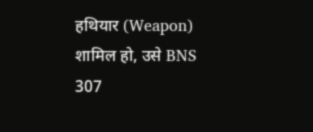हथियार (Weapon) शामिल हो, उसे BNS 307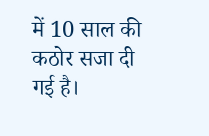में 10 साल की कठोर सजा दी गई है।